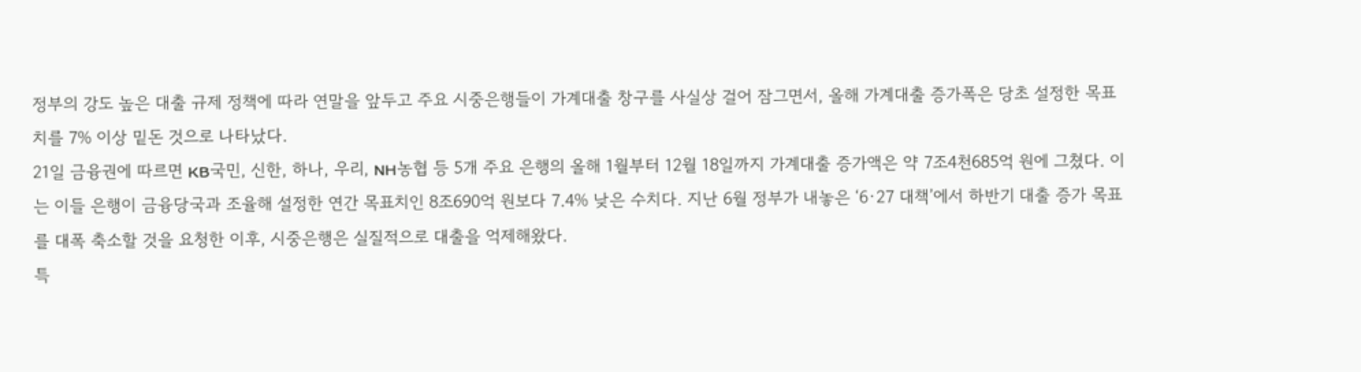정부의 강도 높은 대출 규제 정책에 따라 연말을 앞두고 주요 시중은행들이 가계대출 창구를 사실상 걸어 잠그면서, 올해 가계대출 증가폭은 당초 설정한 목표치를 7% 이상 밑돈 것으로 나타났다.
21일 금융권에 따르면 KB국민, 신한, 하나, 우리, NH농협 등 5개 주요 은행의 올해 1월부터 12월 18일까지 가계대출 증가액은 약 7조4천685억 원에 그쳤다. 이는 이들 은행이 금융당국과 조율해 설정한 연간 목표치인 8조690억 원보다 7.4% 낮은 수치다. 지난 6월 정부가 내놓은 ‘6·27 대책’에서 하반기 대출 증가 목표를 대폭 축소할 것을 요청한 이후, 시중은행은 실질적으로 대출을 억제해왔다.
특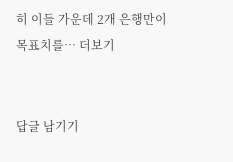히 이들 가운데 2개 은행만이 목표치를… 더보기


답글 남기기